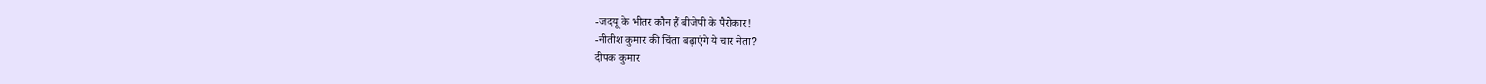-जदयू के भीतर कौन हैं बीजेपी के पैरोकार!
-नीतीश कुमार की चिंता बढ़ाएंगे ये चार नेता?
दीपक कुमार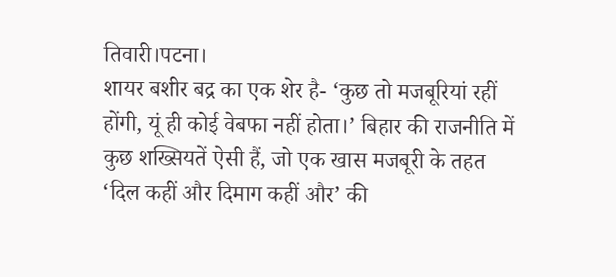तिवारी।पटना।
शायर बशीर बद्र का एक शेर है- ‘कुछ तो मजबूरियां रहीं होंगी, यूं ही कोई वेबफा नहीं होता।’ बिहार की राजनीति में कुछ शख्सियतें ऐसी हैं, जो एक खास मजबूरी के तहत ‘दिल कहीं और दिमाग कहीं और’ की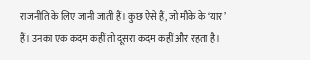राजनीति के लिए जानी जाती हैं। कुछ ऐसे हैं, जो मौके के ‘यार’ हैं। उनका एक कदम कहीं तो दूसरा कदम कहीं और रहता है।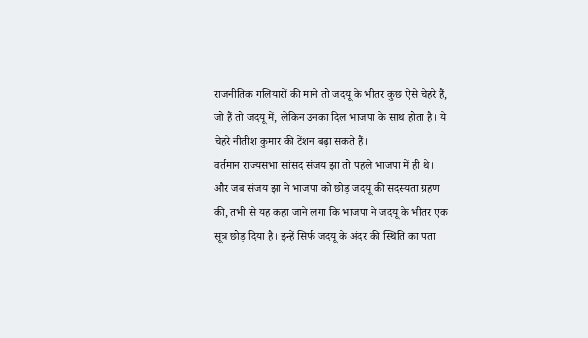राजनीतिक गलियारों की माने तो जदयू के भीतर कुछ ऐसे चेहरे हैं, जो हैं तो जदयू में, लेकिन उनका दिल भाजपा के साथ होता है। ये चेहरे नीतीश कुमार की टेंशन बढ़ा सकते हैं।
वर्तमान राज्यसभा सांसद संजय झा तो पहले भाजपा में ही थे। और जब संजय झा ने भाजपा को छोड़ जदयू की सदस्यता ग्रहण की, तभी से यह कहा जाने लगा कि भाजपा ने जदयू के भीतर एक सूत्र छोड़ दिया है। इन्हें सिर्फ जदयू के अंदर की स्थिति का पता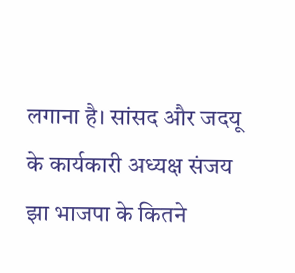लगाना है। सांसद और जदयू के कार्यकारी अध्यक्ष संजय झा भाजपा के कितने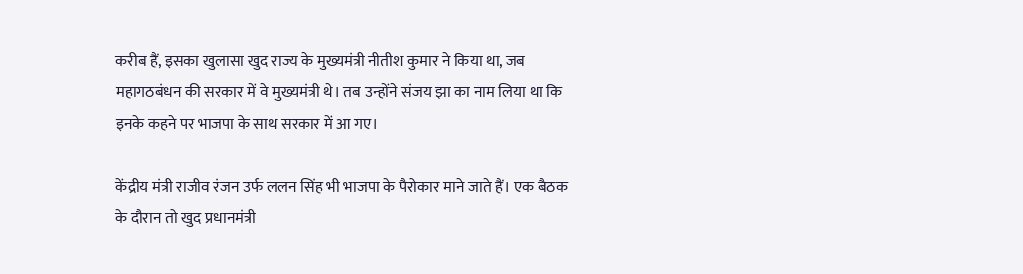करीब हैं, इसका खुलासा खुद राज्य के मुख्यमंत्री नीतीश कुमार ने किया था, जब महागठबंधन की सरकार में वे मुख्यमंत्री थे। तब उन्होंने संजय झा का नाम लिया था कि इनके कहने पर भाजपा के साथ सरकार में आ गए।

केंद्रीय मंत्री राजीव रंजन उर्फ ललन सिंह भी भाजपा के पैरोकार माने जाते हैं। एक बैठक के दौरान तो खुद प्रधानमंत्री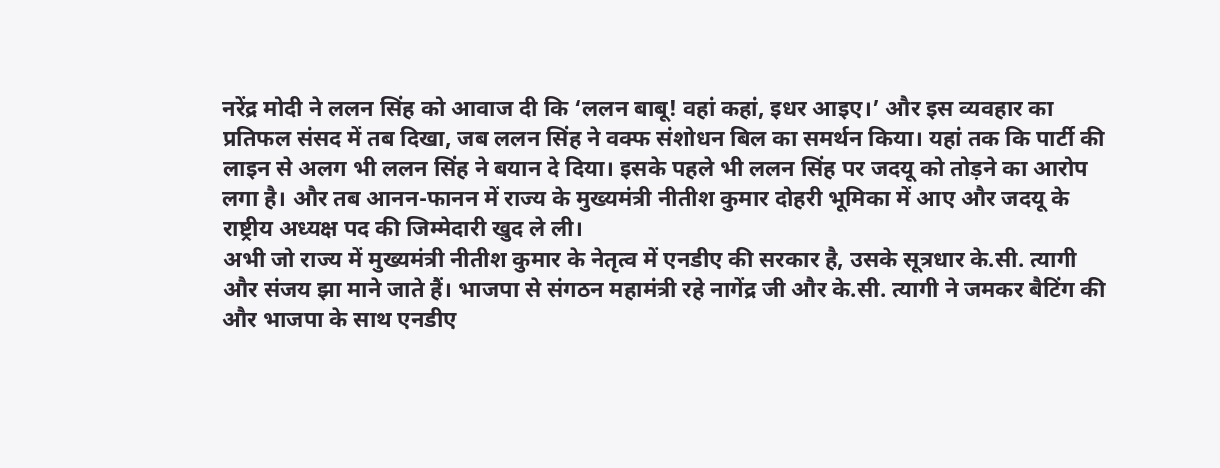नरेंद्र मोदी ने ललन सिंह को आवाज दी कि ‘ललन बाबू! वहां कहां, इधर आइए।’ और इस व्यवहार का प्रतिफल संसद में तब दिखा, जब ललन सिंह ने वक्फ संशोधन बिल का समर्थन किया। यहां तक कि पार्टी की लाइन से अलग भी ललन सिंह ने बयान दे दिया। इसके पहले भी ललन सिंह पर जदयू को तोड़ने का आरोप लगा है। और तब आनन-फानन में राज्य के मुख्यमंत्री नीतीश कुमार दोहरी भूमिका में आए और जदयू के राष्ट्रीय अध्यक्ष पद की जिम्मेदारी खुद ले ली।
अभी जो राज्य में मुख्यमंत्री नीतीश कुमार के नेतृत्व में एनडीए की सरकार है, उसके सूत्रधार के.सी. त्यागी और संजय झा माने जाते हैं। भाजपा से संगठन महामंत्री रहे नागेंद्र जी और के.सी. त्यागी ने जमकर बैटिंग की और भाजपा के साथ एनडीए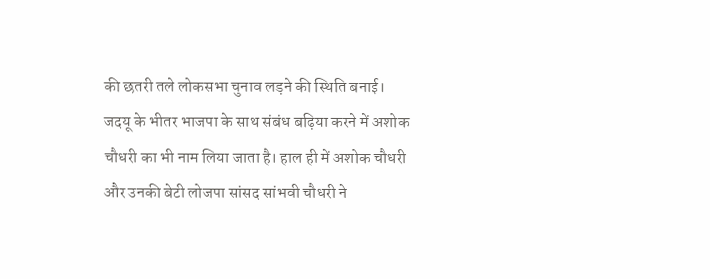की छतरी तले लोकसभा चुनाव लड़ने की स्थिति बनाई।
जदयू के भीतर भाजपा के साथ संबंध बढ़िया करने में अशोक चौधरी का भी नाम लिया जाता है। हाल ही में अशोक चौधरी और उनकी बेटी लोजपा सांसद सांभवी चौधरी ने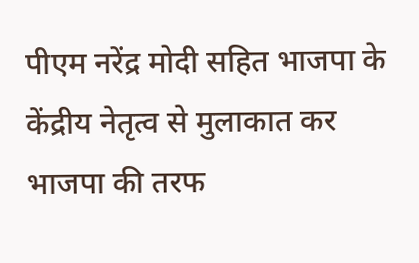पीएम नरेंद्र मोदी सहित भाजपा के केंद्रीय नेतृत्व से मुलाकात कर भाजपा की तरफ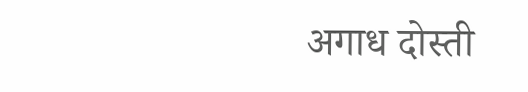अगाध दोस्ती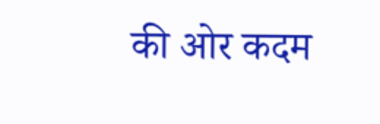की ओर कदम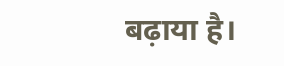बढ़ाया है।